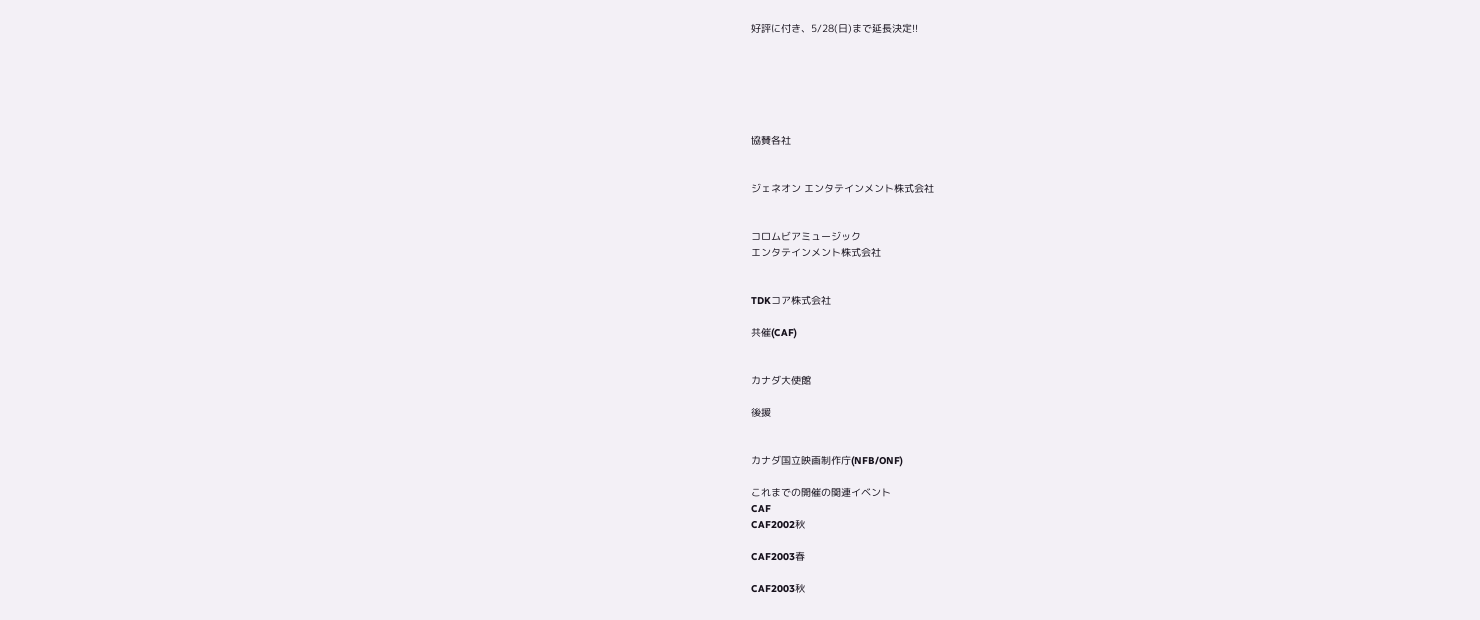好評に付き、5/28(日)まで延長決定!!






協賛各社


ジェネオン エンタテインメント株式会社


コロムビアミュージック
エンタテインメント株式会社


TDKコア株式会社

共催(CAF)


カナダ大使館

後援


カナダ国立映画制作庁(NFB/ONF)

これまでの開催の関連イベント
CAF
CAF2002秋

CAF2003春

CAF2003秋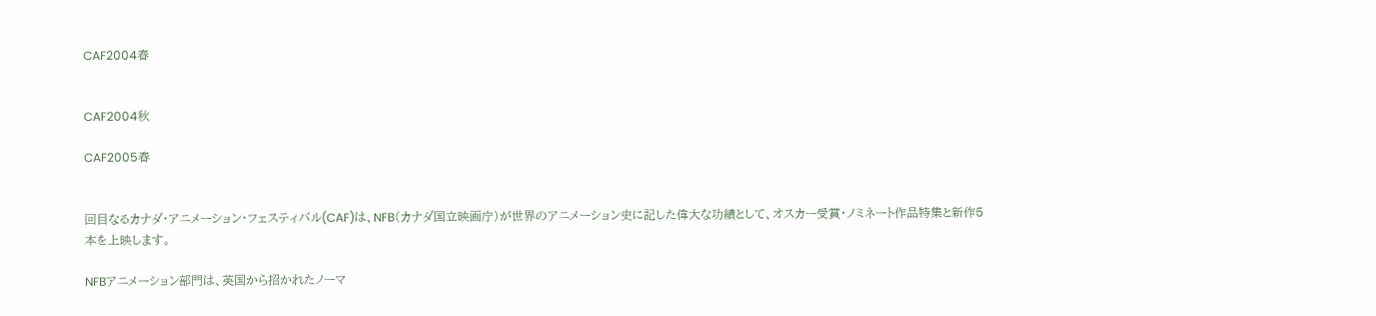CAF2004春


CAF2004秋

CAF2005春


回目なるカナダ・アニメーション・フェスティバル(CAF)は、NFB(カナダ国立映画庁)が世界のアニメーション史に記した偉大な功績として、オスカー受賞・ノミネート作品特集と新作5本を上映します。

NFBアニメーション部門は、英国から招かれたノーマ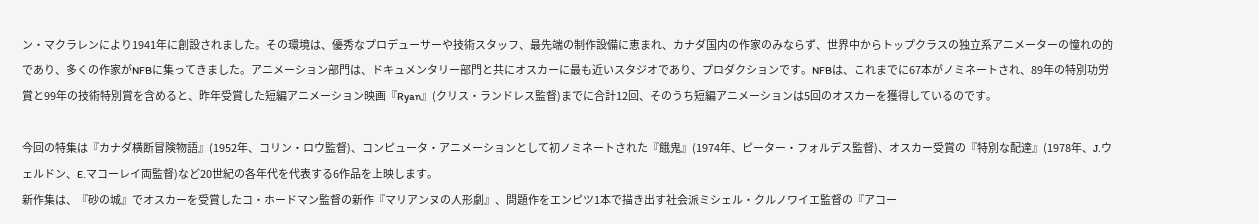ン・マクラレンにより1941年に創設されました。その環境は、優秀なプロデューサーや技術スタッフ、最先端の制作設備に恵まれ、カナダ国内の作家のみならず、世界中からトップクラスの独立系アニメーターの憧れの的であり、多くの作家がNFBに集ってきました。アニメーション部門は、ドキュメンタリー部門と共にオスカーに最も近いスタジオであり、プロダクションです。NFBは、これまでに67本がノミネートされ、89年の特別功労賞と99年の技術特別賞を含めると、昨年受賞した短編アニメーション映画『Ryan』(クリス・ランドレス監督)までに合計12回、そのうち短編アニメーションは5回のオスカーを獲得しているのです。

今回の特集は『カナダ横断冒険物語』(1952年、コリン・ロウ監督)、コンピュータ・アニメーションとして初ノミネートされた『餓鬼』(1974年、ピーター・フォルデス監督)、オスカー受賞の『特別な配達』(1978年、J.ウェルドン、E.マコーレイ両監督)など20世紀の各年代を代表する6作品を上映します。
新作集は、『砂の城』でオスカーを受賞したコ・ホードマン監督の新作『マリアンヌの人形劇』、問題作をエンピツ1本で描き出す社会派ミシェル・クルノワイエ監督の『アコー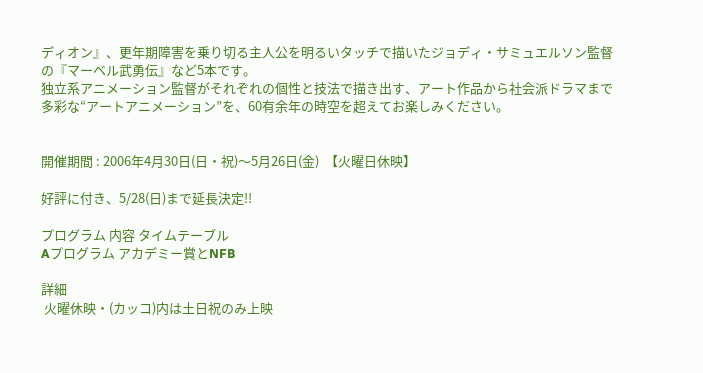ディオン』、更年期障害を乗り切る主人公を明るいタッチで描いたジョディ・サミュエルソン監督の『マーベル武勇伝』など5本です。
独立系アニメーション監督がそれぞれの個性と技法で描き出す、アート作品から社会派ドラマまで多彩な“アートアニメーション”を、60有余年の時空を超えてお楽しみください。


開催期間 : 2006年4月30日(日・祝)〜5月26日(金)  【火曜日休映】

好評に付き、5/28(日)まで延長決定!!

プログラム 内容 タイムテーブル
Aプログラム アカデミー賞とNFB

詳細
 火曜休映・(カッコ)内は土日祝のみ上映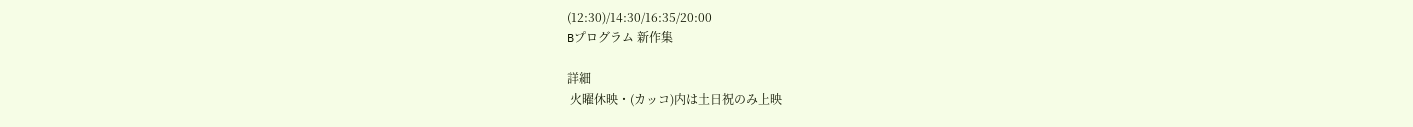(12:30)/14:30/16:35/20:00
Bプログラム 新作集

詳細
 火曜休映・(カッコ)内は土日祝のみ上映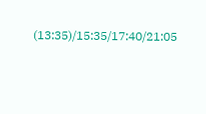(13:35)/15:35/17:40/21:05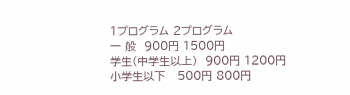1プログラム 2プログラム
一 般  900円 1500円
学生(中学生以上)  900円 1200円
小学生以下   500円 800円